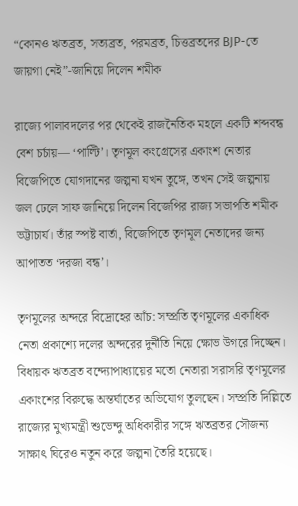“কোনও ঋতব্রত, সত্যব্রত, পরমব্রত, চিত্তব্রতদের BJP-তে জায়গা নেই”-জানিয়ে দিলেন শমীক

রাজ্যে পালাবদলের পর থেকেই রাজনৈতিক মহলে একটি শব্দবন্ধ বেশ চর্চায়— ‘পাল্টি’। তৃণমূল কংগ্রেসের একাংশ নেতার বিজেপিতে যোগদানের জল্পনা যখন তুঙ্গে, তখন সেই জল্পনায় জল ঢেলে সাফ জানিয়ে দিলেন বিজেপির রাজ্য সভাপতি শমীক ভট্টাচার্য। তাঁর স্পষ্ট বার্তা, বিজেপিতে তৃণমূল নেতাদের জন্য আপাতত ‘দরজা বন্ধ’।

তৃণমূলের অন্দরে বিদ্রোহের আঁচ: সম্প্রতি তৃণমূলের একাধিক নেতা প্রকাশ্যে দলের অন্দরের দুর্নীতি নিয়ে ক্ষোভ উগরে দিচ্ছেন। বিধায়ক ঋতব্রত বন্দ্যোপাধ্যায়ের মতো নেতারা সরাসরি তৃণমূলের একাংশের বিরুদ্ধে অন্তর্ঘাতের অভিযোগ তুলছেন। সম্প্রতি দিল্লিতে রাজ্যের মুখ্যমন্ত্রী শুভেন্দু অধিকারীর সঙ্গে ঋতব্রতর সৌজন্য সাক্ষাৎ ঘিরেও নতুন করে জল্পনা তৈরি হয়েছে।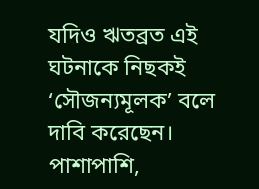যদিও ঋতব্রত এই ঘটনাকে নিছকই ‘সৌজন্যমূলক’ বলে দাবি করেছেন। পাশাপাশি,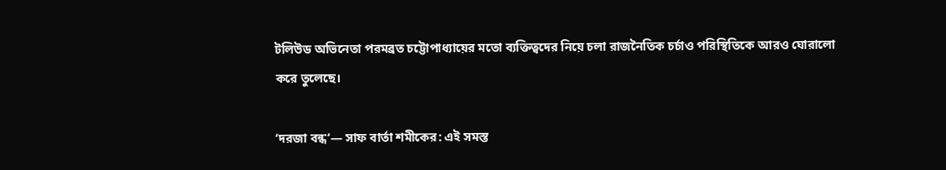টলিউড অভিনেতা পরমব্রত চট্টোপাধ্যায়ের মতো ব্যক্তিত্বদের নিয়ে চলা রাজনৈতিক চর্চাও পরিস্থিতিকে আরও ঘোরালো করে তুলেছে।

‘দরজা বন্ধ’— সাফ বার্তা শমীকের: এই সমস্ত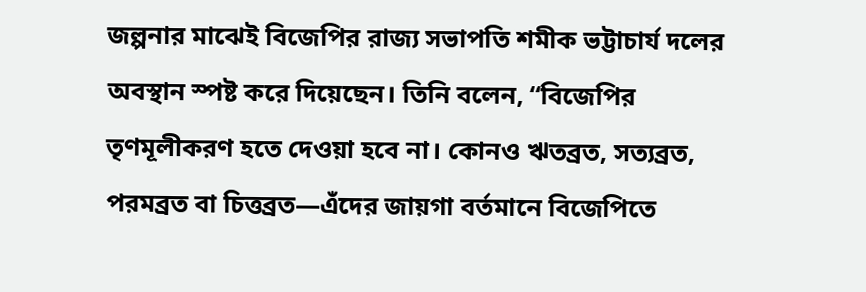জল্পনার মাঝেই বিজেপির রাজ্য সভাপতি শমীক ভট্টাচার্য দলের অবস্থান স্পষ্ট করে দিয়েছেন। তিনি বলেন, “বিজেপির তৃণমূলীকরণ হতে দেওয়া হবে না। কোনও ঋতব্রত, সত্যব্রত, পরমব্রত বা চিত্তব্রত—এঁদের জায়গা বর্তমানে বিজেপিতে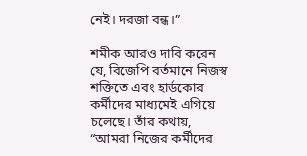নেই। দরজা বন্ধ।”

শমীক আরও দাবি করেন যে, বিজেপি বর্তমানে নিজস্ব শক্তিতে এবং হার্ডকোর কর্মীদের মাধ্যমেই এগিয়ে চলেছে। তাঁর কথায়, “আমরা নিজের কর্মীদের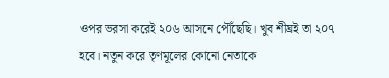ওপর ভরসা করেই ২০৬ আসনে পৌঁছেছি। খুব শীঘ্রই তা ২০৭ হবে। নতুন করে তৃণমূলের কোনো নেতাকে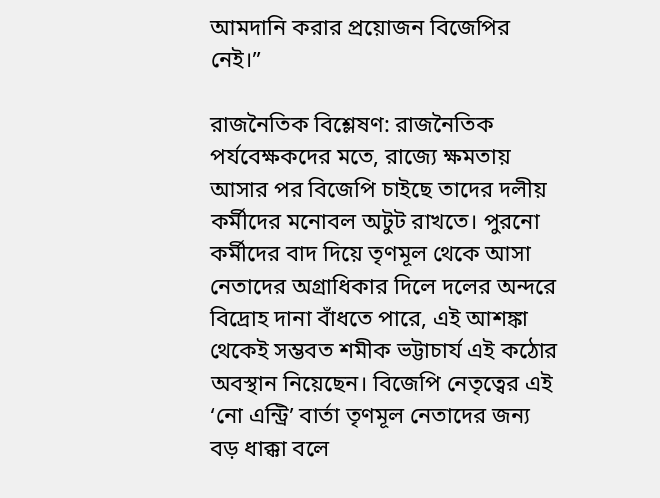আমদানি করার প্রয়োজন বিজেপির নেই।”

রাজনৈতিক বিশ্লেষণ: রাজনৈতিক পর্যবেক্ষকদের মতে, রাজ্যে ক্ষমতায় আসার পর বিজেপি চাইছে তাদের দলীয় কর্মীদের মনোবল অটুট রাখতে। পুরনো কর্মীদের বাদ দিয়ে তৃণমূল থেকে আসা নেতাদের অগ্রাধিকার দিলে দলের অন্দরে বিদ্রোহ দানা বাঁধতে পারে, এই আশঙ্কা থেকেই সম্ভবত শমীক ভট্টাচার্য এই কঠোর অবস্থান নিয়েছেন। বিজেপি নেতৃত্বের এই ‘নো এন্ট্রি’ বার্তা তৃণমূল নেতাদের জন্য বড় ধাক্কা বলে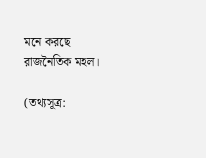মনে করছে রাজনৈতিক মহল।

(তথ্যসূত্র: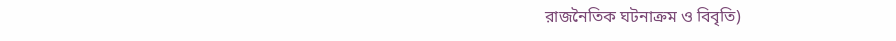রাজনৈতিক ঘটনাক্রম ও বিবৃতি)